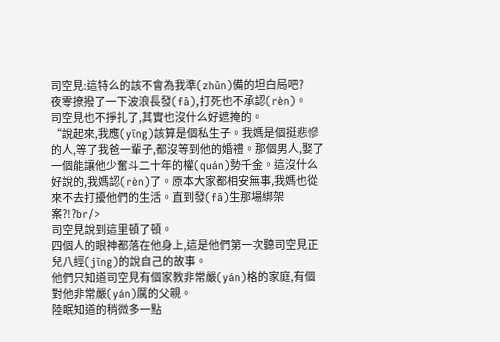司空見:這特么的該不會為我準(zhǔn)備的坦白局吧?
夜零撩撥了一下波浪長發(fā),打死也不承認(rèn)。
司空見也不掙扎了,其實也沒什么好遮掩的。
“說起來,我應(yīng)該算是個私生子。我媽是個挺悲慘的人,等了我爸一輩子,都沒等到他的婚禮。那個男人,娶了一個能讓他少奮斗二十年的權(quán)勢千金。這沒什么好說的,我媽認(rèn)了。原本大家都相安無事,我媽也從來不去打擾他們的生活。直到發(fā)生那場綁架案?!?br/>
司空見說到這里頓了頓。
四個人的眼神都落在他身上,這是他們第一次聽司空見正兒八經(jīng)的說自己的故事。
他們只知道司空見有個家教非常嚴(yán)格的家庭,有個對他非常嚴(yán)厲的父親。
陸眠知道的稍微多一點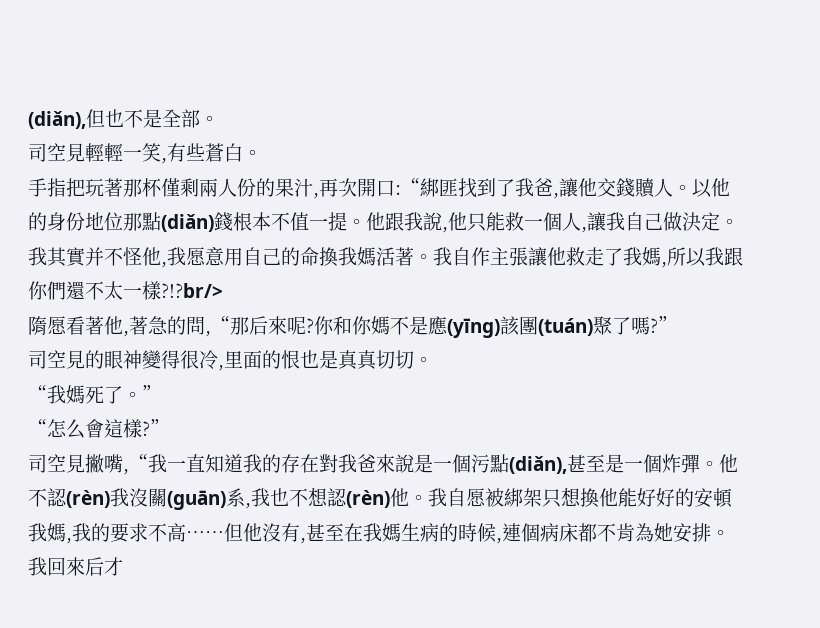(diǎn),但也不是全部。
司空見輕輕一笑,有些蒼白。
手指把玩著那杯僅剩兩人份的果汁,再次開口:“綁匪找到了我爸,讓他交錢贖人。以他的身份地位那點(diǎn)錢根本不值一提。他跟我說,他只能救一個人,讓我自己做決定。我其實并不怪他,我愿意用自己的命換我媽活著。我自作主張讓他救走了我媽,所以我跟你們還不太一樣?!?br/>
隋愿看著他,著急的問,“那后來呢?你和你媽不是應(yīng)該團(tuán)聚了嗎?”
司空見的眼神變得很冷,里面的恨也是真真切切。
“我媽死了。”
“怎么會這樣?”
司空見撇嘴,“我一直知道我的存在對我爸來說是一個污點(diǎn),甚至是一個炸彈。他不認(rèn)我沒關(guān)系,我也不想認(rèn)他。我自愿被綁架只想換他能好好的安頓我媽,我的要求不高……但他沒有,甚至在我媽生病的時候,連個病床都不肯為她安排。我回來后才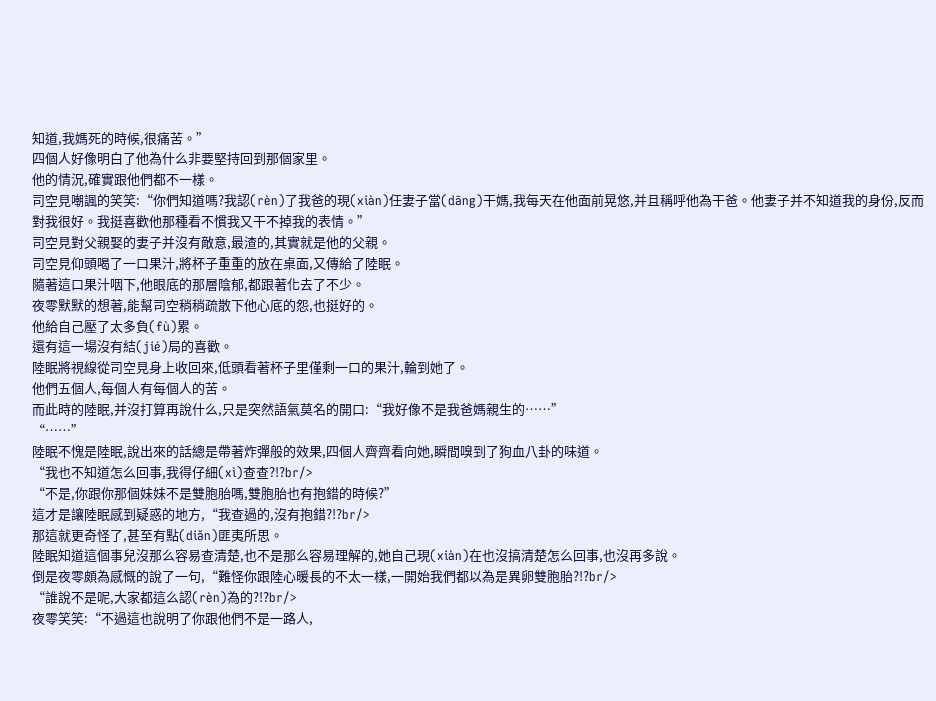知道,我媽死的時候,很痛苦。”
四個人好像明白了他為什么非要堅持回到那個家里。
他的情況,確實跟他們都不一樣。
司空見嘲諷的笑笑:“你們知道嗎?我認(rèn)了我爸的現(xiàn)任妻子當(dāng)干媽,我每天在他面前晃悠,并且稱呼他為干爸。他妻子并不知道我的身份,反而對我很好。我挺喜歡他那種看不慣我又干不掉我的表情。”
司空見對父親娶的妻子并沒有敵意,最渣的,其實就是他的父親。
司空見仰頭喝了一口果汁,將杯子重重的放在桌面,又傳給了陸眠。
隨著這口果汁咽下,他眼底的那層陰郁,都跟著化去了不少。
夜零默默的想著,能幫司空稍稍疏散下他心底的怨,也挺好的。
他給自己壓了太多負(fù)累。
還有這一場沒有結(jié)局的喜歡。
陸眠將視線從司空見身上收回來,低頭看著杯子里僅剩一口的果汁,輪到她了。
他們五個人,每個人有每個人的苦。
而此時的陸眠,并沒打算再說什么,只是突然語氣莫名的開口:“我好像不是我爸媽親生的……”
“……”
陸眠不愧是陸眠,說出來的話總是帶著炸彈般的效果,四個人齊齊看向她,瞬間嗅到了狗血八卦的味道。
“我也不知道怎么回事,我得仔細(xì)查查?!?br/>
“不是,你跟你那個妹妹不是雙胞胎嗎,雙胞胎也有抱錯的時候?”
這才是讓陸眠感到疑惑的地方,“我查過的,沒有抱錯?!?br/>
那這就更奇怪了,甚至有點(diǎn)匪夷所思。
陸眠知道這個事兒沒那么容易查清楚,也不是那么容易理解的,她自己現(xiàn)在也沒搞清楚怎么回事,也沒再多說。
倒是夜零頗為感慨的說了一句,“難怪你跟陸心暖長的不太一樣,一開始我們都以為是異卵雙胞胎?!?br/>
“誰說不是呢,大家都這么認(rèn)為的?!?br/>
夜零笑笑:“不過這也說明了你跟他們不是一路人,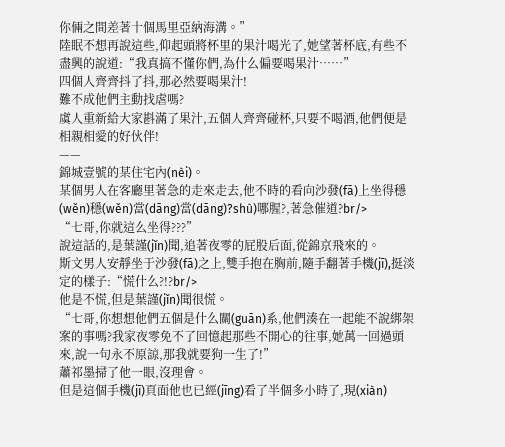你倆之間差著十個馬里亞納海溝。”
陸眠不想再說這些,仰起頭將杯里的果汁喝光了,她望著杯底,有些不盡興的說道:“我真搞不懂你們,為什么偏要喝果汁……”
四個人齊齊抖了抖,那必然要喝果汁!
難不成他們主動找虐嗎?
虞人重新給大家斟滿了果汁,五個人齊齊碰杯,只要不喝酒,他們便是相親相愛的好伙伴!
——
錦城壹號的某住宅內(nèi)。
某個男人在客廳里著急的走來走去,他不時的看向沙發(fā)上坐得穩(wěn)穩(wěn)當(dāng)當(dāng)?shù)哪腥?,著急催道?br/>
“七哥,你就這么坐得???”
說這話的,是葉謹(jǐn)聞,追著夜零的屁股后面,從錦京飛來的。
斯文男人安靜坐于沙發(fā)之上,雙手抱在胸前,隨手翻著手機(jī),挺淡定的樣子:“慌什么?!?br/>
他是不慌,但是葉謹(jǐn)聞很慌。
“七哥,你想想他們五個是什么關(guān)系,他們湊在一起能不說綁架案的事嗎?我家夜零免不了回憶起那些不開心的往事,她萬一回過頭來,說一句永不原諒,那我就要狗一生了!”
蕭祁墨掃了他一眼,沒理會。
但是這個手機(jī)頁面他也已經(jīng)看了半個多小時了,現(xiàn)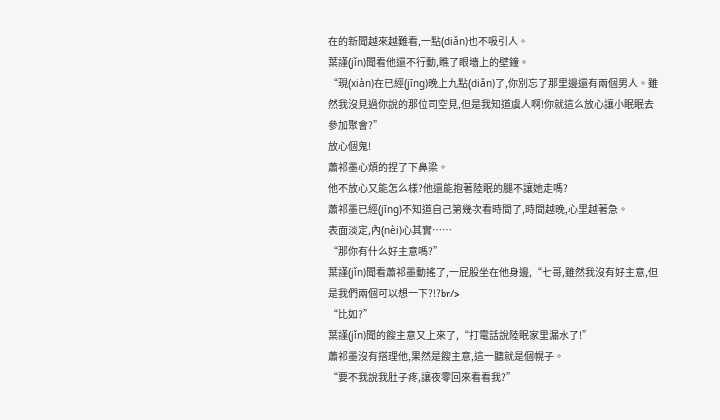在的新聞越來越難看,一點(diǎn)也不吸引人。
葉謹(jǐn)聞看他還不行動,瞧了眼墻上的壁鐘。
“現(xiàn)在已經(jīng)晚上九點(diǎn)了,你別忘了那里邊還有兩個男人。雖然我沒見過你說的那位司空見,但是我知道虞人啊!你就這么放心讓小眠眠去參加聚會?”
放心個鬼!
蕭祁墨心煩的捏了下鼻梁。
他不放心又能怎么樣?他還能抱著陸眠的腿不讓她走嗎?
蕭祁墨已經(jīng)不知道自己第幾次看時間了,時間越晚,心里越著急。
表面淡定,內(nèi)心其實……
“那你有什么好主意嗎?”
葉謹(jǐn)聞看蕭祁墨動搖了,一屁股坐在他身邊,“七哥,雖然我沒有好主意,但是我們兩個可以想一下?!?br/>
“比如?”
葉謹(jǐn)聞的餿主意又上來了,“打電話說陸眠家里漏水了!”
蕭祁墨沒有搭理他,果然是餿主意,這一聽就是個幌子。
“要不我說我肚子疼,讓夜零回來看看我?”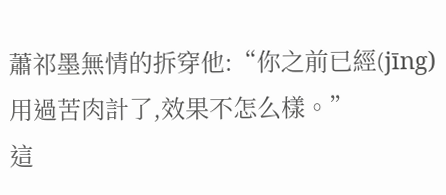蕭祁墨無情的拆穿他:“你之前已經(jīng)用過苦肉計了,效果不怎么樣。”
這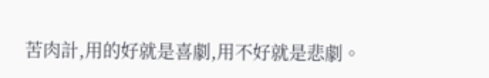苦肉計,用的好就是喜劇,用不好就是悲劇。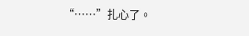“……”扎心了。